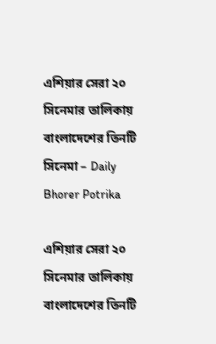এশিয়ার সেরা ২০ সিনেমার তালিকায় বাংলাদেশের তিনটি সিনেমা – Daily Bhorer Potrika

এশিয়ার সেরা ২০ সিনেমার তালিকায় বাংলাদেশের তিনটি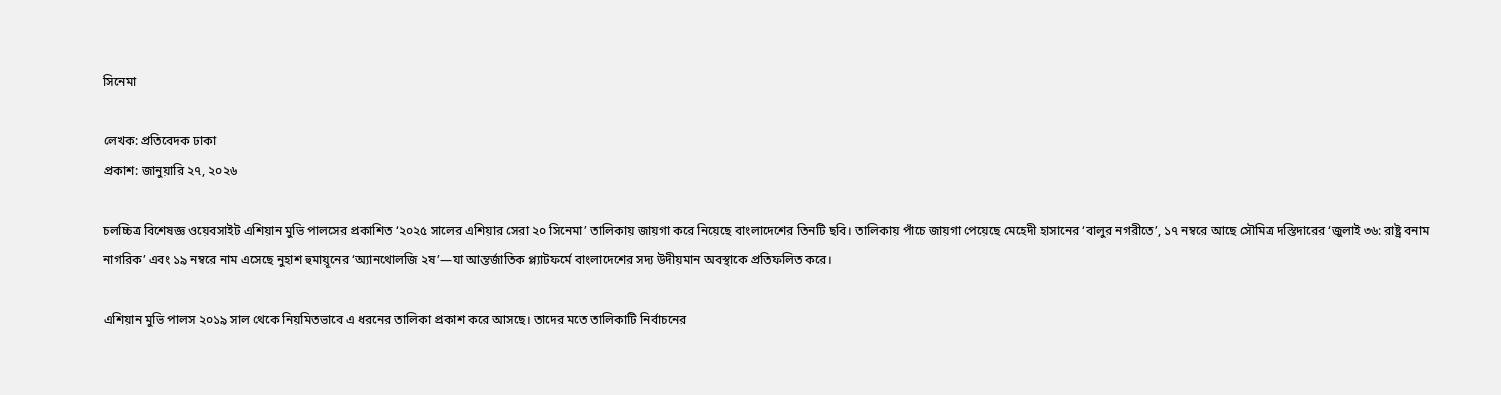সিনেমা

লেখক: প্রতিবেদক ঢাকা
প্রকাশ: জানুয়ারি ২৭, ২০২৬

চলচ্চিত্র বিশেষজ্ঞ ওয়েবসাইট এশিয়ান মুভি পালসের প্রকাশিত ‘২০২৫ সালের এশিয়ার সেরা ২০ সিনেমা’ তালিকায় জায়গা করে নিয়েছে বাংলাদেশের তিনটি ছবি। তালিকায় পাঁচে জায়গা পেয়েছে মেহেদী হাসানের ‘বালুর নগরীতে’, ১৭ নম্বরে আছে সৌমিত্র দস্তিদারের ‘জুলাই ৩৬: রাষ্ট্র বনাম নাগরিক’ এবং ১৯ নম্বরে নাম এসেছে নুহাশ হুমায়ূনের ‘অ্যানথোলজি ২ষ’—যা আন্তর্জাতিক প্ল্যাটফর্মে বাংলাদেশের সদ্য উদীয়মান অবস্থাকে প্রতিফলিত করে।

এশিয়ান মুভি পালস ২০১৯ সাল থেকে নিয়মিতভাবে এ ধরনের তালিকা প্রকাশ করে আসছে। তাদের মতে তালিকাটি নির্বাচনের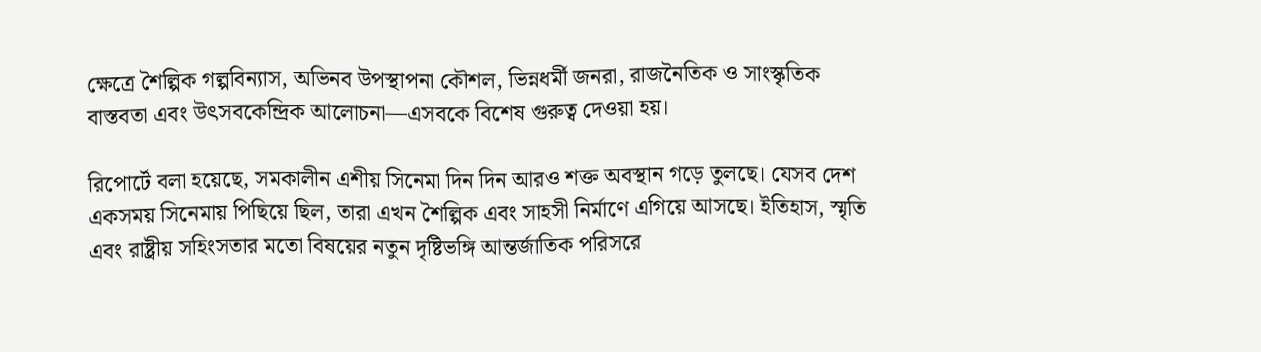ক্ষেত্রে শৈল্পিক গল্পবিন্যাস, অভিনব উপস্থাপনা কৌশল, ভিন্নধর্মী জনরা, রাজনৈতিক ও সাংস্কৃতিক বাস্তবতা এবং উৎসবকেন্দ্রিক আলোচনা—এসবকে বিশেষ গুরুত্ব দেওয়া হয়।

রিপোর্টে বলা হয়েছে, সমকালীন এশীয় সিনেমা দিন দিন আরও শক্ত অবস্থান গড়ে তুলছে। যেসব দেশ একসময় সিনেমায় পিছিয়ে ছিল, তারা এখন শৈল্পিক এবং সাহসী নির্মাণে এগিয়ে আসছে। ইতিহাস, স্মৃতি এবং রাষ্ট্রীয় সহিংসতার মতো বিষয়ের নতুন দৃষ্টিভঙ্গি আন্তর্জাতিক পরিসরে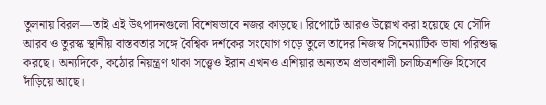তুলনায় বিরল—তাই এই উৎপাদনগুলো বিশেষভাবে নজর কাড়ছে। রিপোর্টে আরও উল্লেখ করা হয়েছে যে সৌদি আরব ও তুরস্ক স্থানীয় বাস্তবতার সঙ্গে বৈশ্বিক দর্শকের সংযোগ গড়ে তুলে তাদের নিজস্ব সিনেম্যাটিক ভাষা পরিশুদ্ধ করছে। অন্যদিকে, কঠোর নিয়ন্ত্রণ থাকা সত্ত্বেও ইরান এখনও এশিয়ার অন্যতম প্রভাবশালী চলচ্চিত্রশক্তি হিসেবে দাঁড়িয়ে আছে।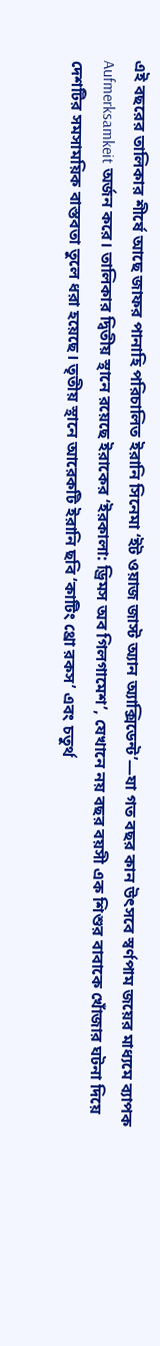এই বছরের তালিকার শীর্ষে আছে জাফর পানাহি পরিচালিত ইরানি সিনেমা ‘ইট ওয়াজ জাস্ট অ্যান অ্যাক্সিডেন্ট’—যা গত বছর কান উৎসবে স্বর্ণপাম জয়ের মাধ্যমে ব্যাপক Aufmerksamkeit অর্জন করে। তালিকার দ্বিতীয় স্থানে রয়েছে ইরাকের ‘ইরকালা: ড্রিমস অব গিলগামেশ’, যেখানে নয় বছর বয়সী এক শিশুর বাবাকে খোঁজার ঘটনা দিয়ে দেশটির সমসাময়িক বাস্তবতা তুলে ধরা হয়েছে। তৃতীয় স্থানে আরেকটি ইরানি ছবি ‘কাটিং থ্রো রকস’ এবং চতুর্থ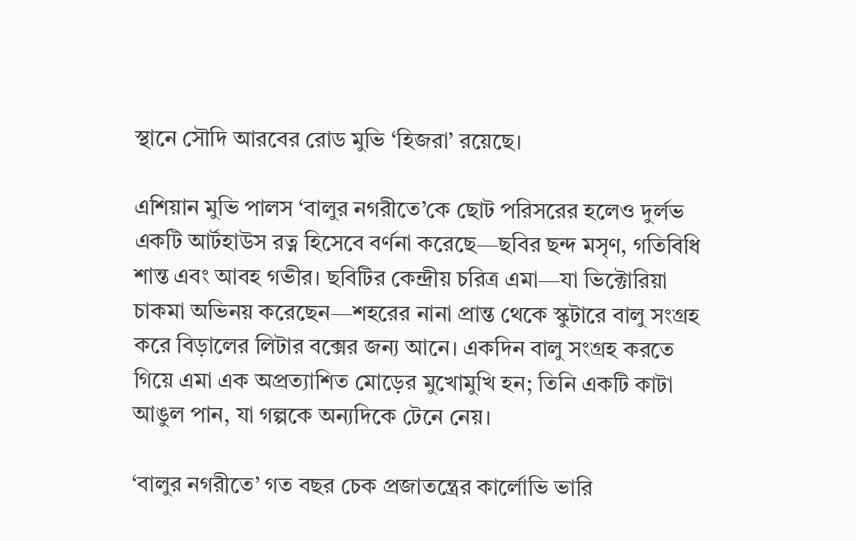স্থানে সৌদি আরবের রোড মুভি ‘হিজরা’ রয়েছে।

এশিয়ান মুভি পালস ‘বালুর নগরীতে’কে ছোট পরিসরের হলেও দুর্লভ একটি আর্টহাউস রত্ন হিসেবে বর্ণনা করেছে—ছবির ছন্দ মসৃণ, গতিবিধি শান্ত এবং আবহ গভীর। ছবিটির কেন্দ্রীয় চরিত্র এমা—যা ভিক্টোরিয়া চাকমা অভিনয় করেছেন—শহরের নানা প্রান্ত থেকে স্কুটারে বালু সংগ্রহ করে বিড়ালের লিটার বক্সের জন্য আনে। একদিন বালু সংগ্রহ করতে গিয়ে এমা এক অপ্রত্যাশিত মোড়ের মুখোমুখি হন; তিনি একটি কাটা আঙুল পান, যা গল্পকে অন্যদিকে টেনে নেয়।

‘বালুর নগরীতে’ গত বছর চেক প্রজাতন্ত্রের কার্লোভি ভারি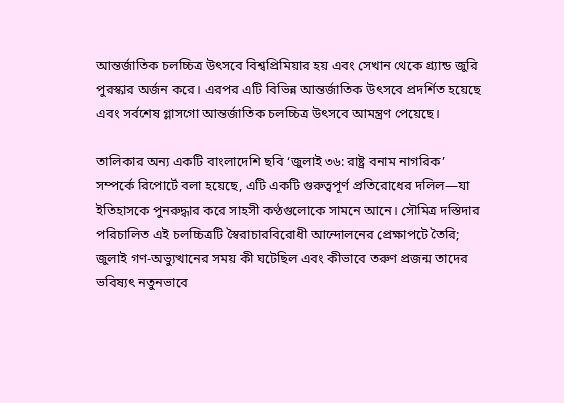আন্তর্জাতিক চলচ্চিত্র উৎসবে বিশ্বপ্রিমিয়ার হয় এবং সেখান থেকে গ্র্যান্ড জুরি পুরস্কার অর্জন করে। এরপর এটি বিভিন্ন আন্তর্জাতিক উৎসবে প্রদর্শিত হয়েছে এবং সর্বশেষ গ্লাসগো আন্তর্জাতিক চলচ্চিত্র উৎসবে আমন্ত্রণ পেয়েছে।

তালিকার অন্য একটি বাংলাদেশি ছবি ‘জুলাই ৩৬: রাষ্ট্র বনাম নাগরিক’ সম্পর্কে রিপোর্টে বলা হয়েছে, এটি একটি গুরুত্বপূর্ণ প্রতিরোধের দলিল—যা ইতিহাসকে পুনরুদ্ধার করে সাহসী কণ্ঠগুলোকে সামনে আনে। সৌমিত্র দস্তিদার পরিচালিত এই চলচ্চিত্রটি স্বৈরাচারবিরোধী আন্দোলনের প্রেক্ষাপটে তৈরি; জুলাই গণ-অভ্যুত্থানের সময় কী ঘটেছিল এবং কীভাবে তরুণ প্রজন্ম তাদের ভবিষ্যৎ নতুনভাবে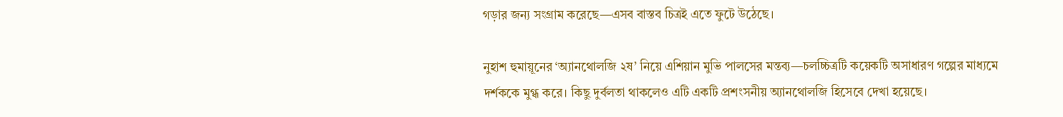গড়ার জন্য সংগ্রাম করেছে—এসব বাস্তব চিত্রই এতে ফুটে উঠেছে।

নুহাশ হুমায়ূনের ‘অ্যানথোলজি ২ষ’ নিয়ে এশিয়ান মুভি পালসের মন্তব্য—চলচ্চিত্রটি কয়েকটি অসাধারণ গল্পের মাধ্যমে দর্শককে মুগ্ধ করে। কিছু দুর্বলতা থাকলেও এটি একটি প্রশংসনীয় অ্যানথোলজি হিসেবে দেখা হয়েছে।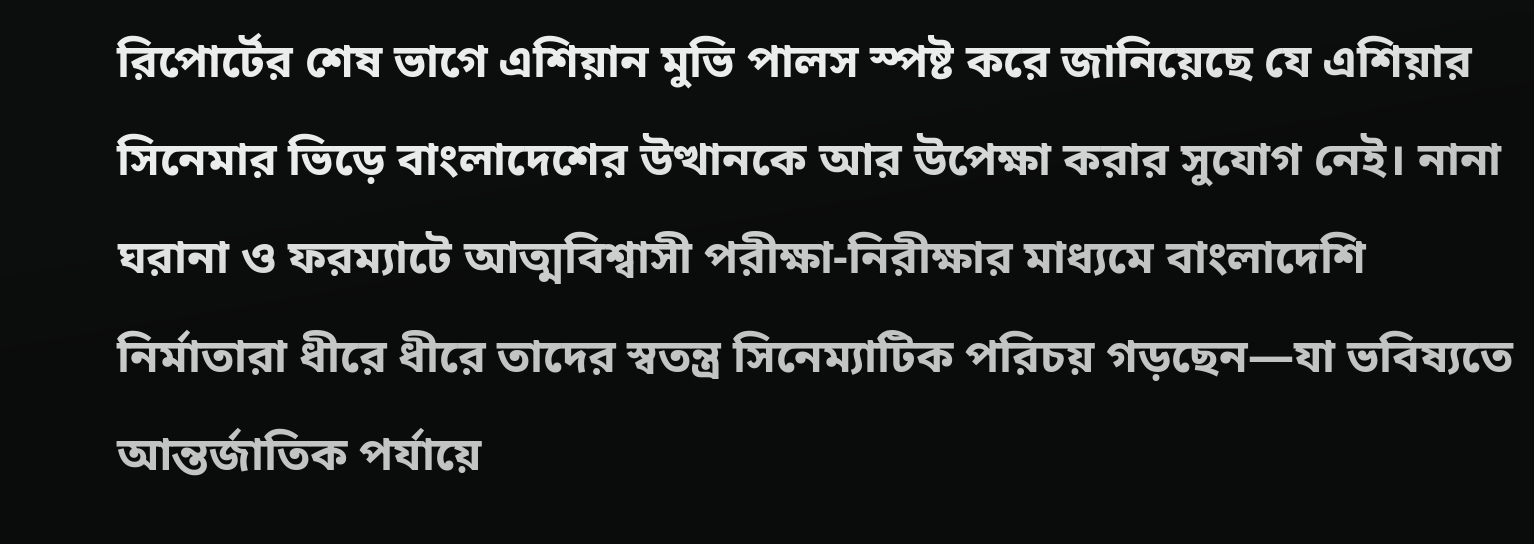রিপোর্টের শেষ ভাগে এশিয়ান মুভি পালস স্পষ্ট করে জানিয়েছে যে এশিয়ার সিনেমার ভিড়ে বাংলাদেশের উত্থানকে আর উপেক্ষা করার সুযোগ নেই। নানা ঘরানা ও ফরম্যাটে আত্মবিশ্বাসী পরীক্ষা-নিরীক্ষার মাধ্যমে বাংলাদেশি নির্মাতারা ধীরে ধীরে তাদের স্বতন্ত্র সিনেম্যাটিক পরিচয় গড়ছেন—যা ভবিষ্যতে আন্তর্জাতিক পর্যায়ে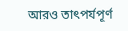আরও তাৎপর্যপূর্ণ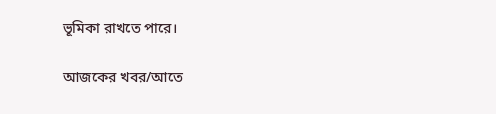ভূমিকা রাখতে পারে।

আজকের খবর/আতে